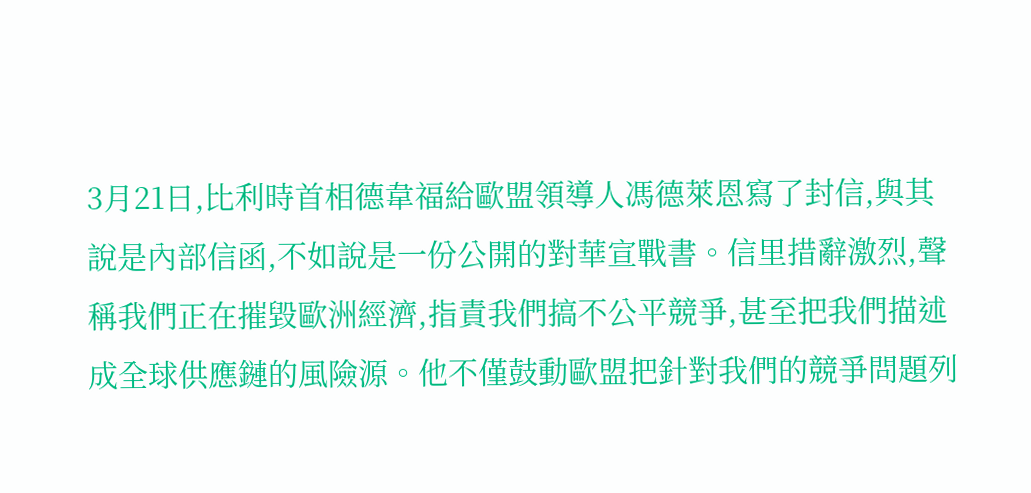3月21日,比利時首相德韋福給歐盟領導人馮德萊恩寫了封信,與其說是內部信函,不如說是一份公開的對華宣戰書。信里措辭激烈,聲稱我們正在摧毀歐洲經濟,指責我們搞不公平競爭,甚至把我們描述成全球供應鏈的風險源。他不僅鼓動歐盟把針對我們的競爭問題列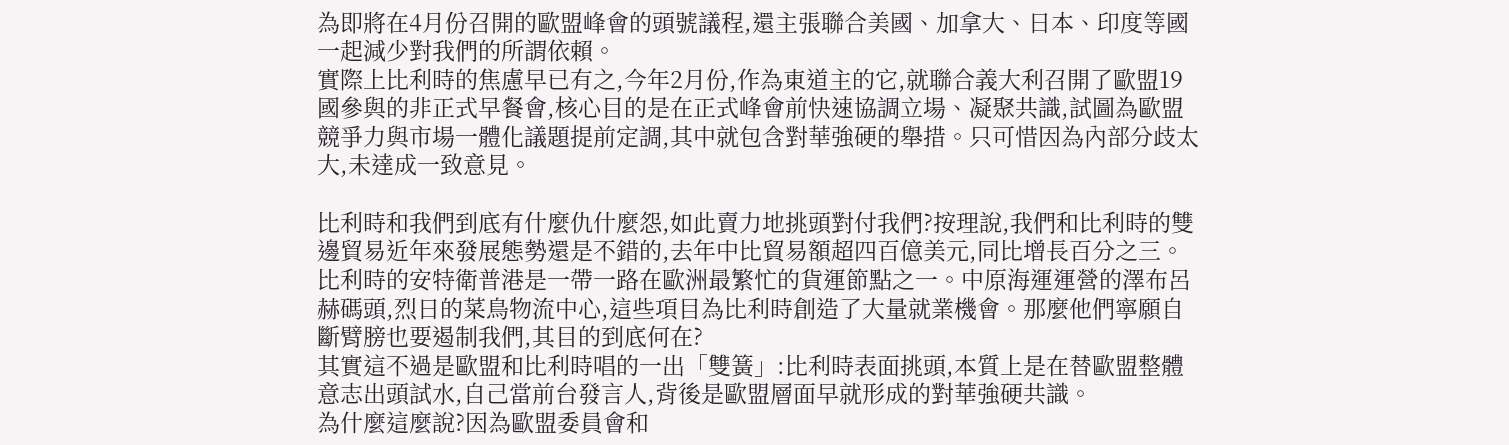為即將在4月份召開的歐盟峰會的頭號議程,還主張聯合美國、加拿大、日本、印度等國一起減少對我們的所謂依賴。
實際上比利時的焦慮早已有之,今年2月份,作為東道主的它,就聯合義大利召開了歐盟19國參與的非正式早餐會,核心目的是在正式峰會前快速協調立場、凝聚共識,試圖為歐盟競爭力與市場一體化議題提前定調,其中就包含對華強硬的舉措。只可惜因為內部分歧太大,未達成一致意見。

比利時和我們到底有什麼仇什麼怨,如此賣力地挑頭對付我們?按理說,我們和比利時的雙邊貿易近年來發展態勢還是不錯的,去年中比貿易額超四百億美元,同比增長百分之三。比利時的安特衛普港是一帶一路在歐洲最繁忙的貨運節點之一。中原海運運營的澤布呂赫碼頭,烈日的菜鳥物流中心,這些項目為比利時創造了大量就業機會。那麼他們寧願自斷臂膀也要遏制我們,其目的到底何在?
其實這不過是歐盟和比利時唱的一出「雙簧」:比利時表面挑頭,本質上是在替歐盟整體意志出頭試水,自己當前台發言人,背後是歐盟層面早就形成的對華強硬共識。
為什麼這麼說?因為歐盟委員會和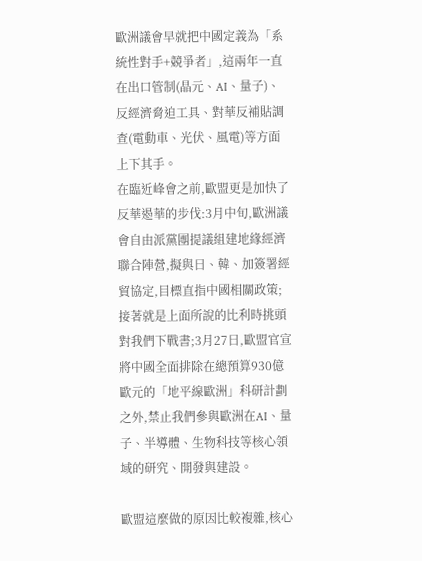歐洲議會早就把中國定義為「系統性對手+競爭者」,這兩年一直在出口管制(晶元、AI、量子)、反經濟脅迫工具、對華反補貼調查(電動車、光伏、風電)等方面上下其手。
在臨近峰會之前,歐盟更是加快了反華遏華的步伐:3月中旬,歐洲議會自由派黨團提議組建地緣經濟聯合陣營,擬與日、韓、加簽署經貿協定,目標直指中國相關政策;接著就是上面所說的比利時挑頭對我們下戰書;3月27日,歐盟官宣將中國全面排除在總預算930億歐元的「地平線歐洲」科研計劃之外,禁止我們參與歐洲在AI、量子、半導體、生物科技等核心領域的研究、開發與建設。

歐盟這麼做的原因比較複雜,核心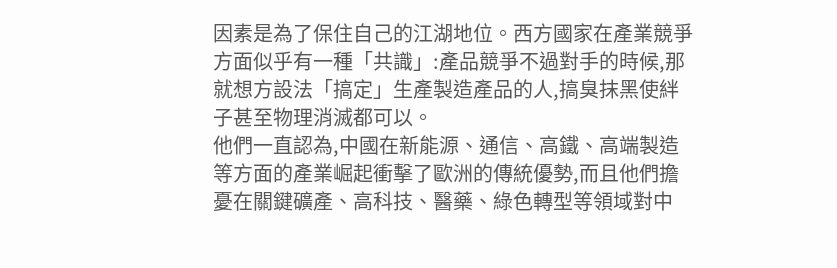因素是為了保住自己的江湖地位。西方國家在產業競爭方面似乎有一種「共識」:產品競爭不過對手的時候,那就想方設法「搞定」生產製造產品的人,搞臭抹黑使絆子甚至物理消滅都可以。
他們一直認為,中國在新能源、通信、高鐵、高端製造等方面的產業崛起衝擊了歐洲的傳統優勢,而且他們擔憂在關鍵礦產、高科技、醫藥、綠色轉型等領域對中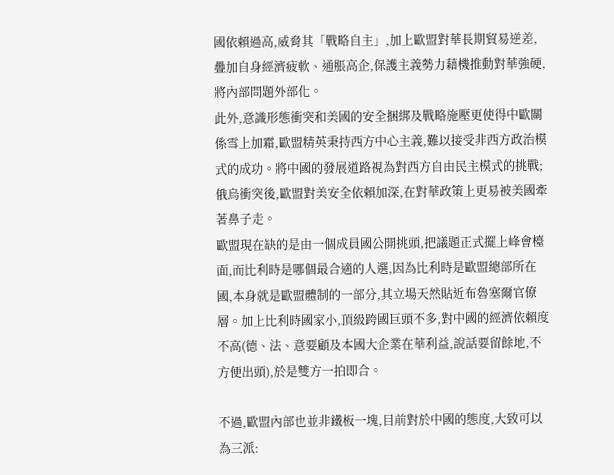國依賴過高,威脅其「戰略自主」,加上歐盟對華長期貿易逆差,疊加自身經濟疲軟、通脹高企,保護主義勢力藉機推動對華強硬,將內部問題外部化。
此外,意識形態衝突和美國的安全捆綁及戰略施壓更使得中歐關係雪上加霜,歐盟精英秉持西方中心主義,難以接受非西方政治模式的成功。將中國的發展道路視為對西方自由民主模式的挑戰;俄烏衝突後,歐盟對美安全依賴加深,在對華政策上更易被美國牽著鼻子走。
歐盟現在缺的是由一個成員國公開挑頭,把議題正式擺上峰會檯面,而比利時是哪個最合適的人選,因為比利時是歐盟總部所在國,本身就是歐盟體制的一部分,其立場天然貼近布魯塞爾官僚層。加上比利時國家小,頂級跨國巨頭不多,對中國的經濟依賴度不高(德、法、意要顧及本國大企業在華利益,說話要留餘地,不方便出頭),於是雙方一拍即合。

不過,歐盟內部也並非鐵板一塊,目前對於中國的態度,大致可以為三派: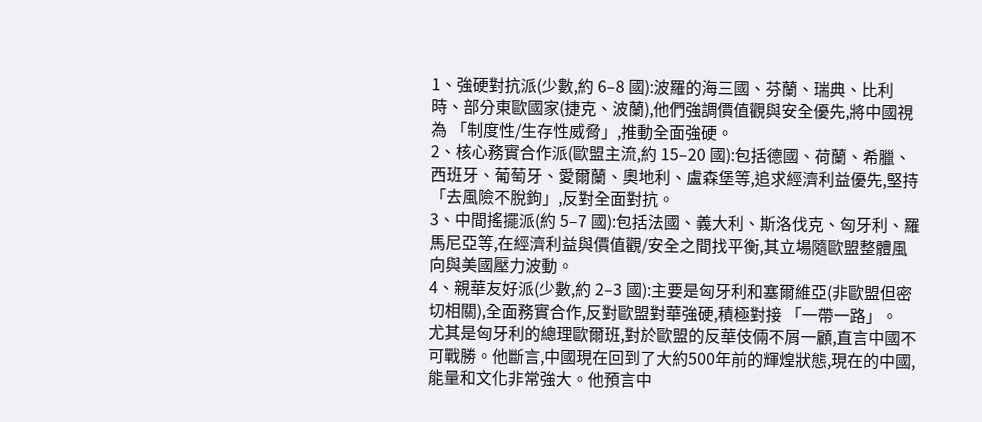1、強硬對抗派(少數,約 6–8 國):波羅的海三國、芬蘭、瑞典、比利時、部分東歐國家(捷克、波蘭),他們強調價值觀與安全優先,將中國視為 「制度性/生存性威脅」,推動全面強硬。
2、核心務實合作派(歐盟主流,約 15–20 國):包括德國、荷蘭、希臘、西班牙、葡萄牙、愛爾蘭、奧地利、盧森堡等,追求經濟利益優先,堅持「去風險不脫鉤」,反對全面對抗。
3、中間搖擺派(約 5–7 國):包括法國、義大利、斯洛伐克、匈牙利、羅馬尼亞等,在經濟利益與價值觀/安全之間找平衡,其立場隨歐盟整體風向與美國壓力波動。
4、親華友好派(少數,約 2–3 國):主要是匈牙利和塞爾維亞(非歐盟但密切相關),全面務實合作,反對歐盟對華強硬,積極對接 「一帶一路」。
尤其是匈牙利的總理歐爾班,對於歐盟的反華伎倆不屑一顧,直言中國不可戰勝。他斷言,中國現在回到了大約500年前的輝煌狀態,現在的中國,能量和文化非常強大。他預言中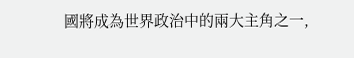國將成為世界政治中的兩大主角之一,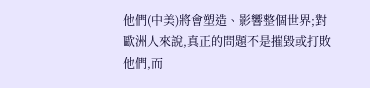他們(中美)將會塑造、影響整個世界;對歐洲人來說,真正的問題不是摧毀或打敗他們,而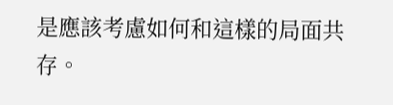是應該考慮如何和這樣的局面共存。